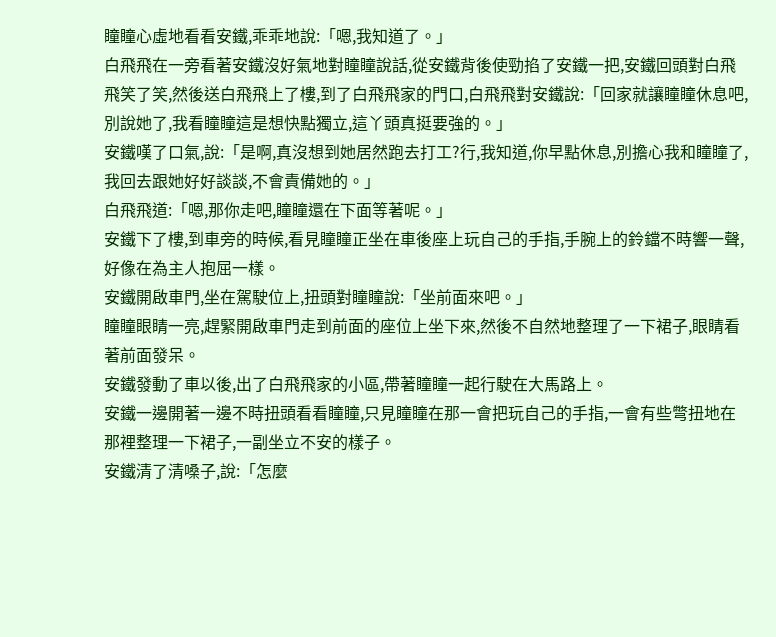瞳瞳心虛地看看安鐵,乖乖地說:「嗯,我知道了。」
白飛飛在一旁看著安鐵沒好氣地對瞳瞳說話,從安鐵背後使勁掐了安鐵一把,安鐵回頭對白飛飛笑了笑,然後送白飛飛上了樓,到了白飛飛家的門口,白飛飛對安鐵說:「回家就讓瞳瞳休息吧,別說她了,我看瞳瞳這是想快點獨立,這丫頭真挺要強的。」
安鐵嘆了口氣,說:「是啊,真沒想到她居然跑去打工?行,我知道,你早點休息,別擔心我和瞳瞳了,我回去跟她好好談談,不會責備她的。」
白飛飛道:「嗯,那你走吧,瞳瞳還在下面等著呢。」
安鐵下了樓,到車旁的時候,看見瞳瞳正坐在車後座上玩自己的手指,手腕上的鈴鐺不時響一聲,好像在為主人抱屈一樣。
安鐵開啟車門,坐在駕駛位上,扭頭對瞳瞳說:「坐前面來吧。」
瞳瞳眼睛一亮,趕緊開啟車門走到前面的座位上坐下來,然後不自然地整理了一下裙子,眼睛看著前面發呆。
安鐵發動了車以後,出了白飛飛家的小區,帶著瞳瞳一起行駛在大馬路上。
安鐵一邊開著一邊不時扭頭看看瞳瞳,只見瞳瞳在那一會把玩自己的手指,一會有些彆扭地在那裡整理一下裙子,一副坐立不安的樣子。
安鐵清了清嗓子,說:「怎麼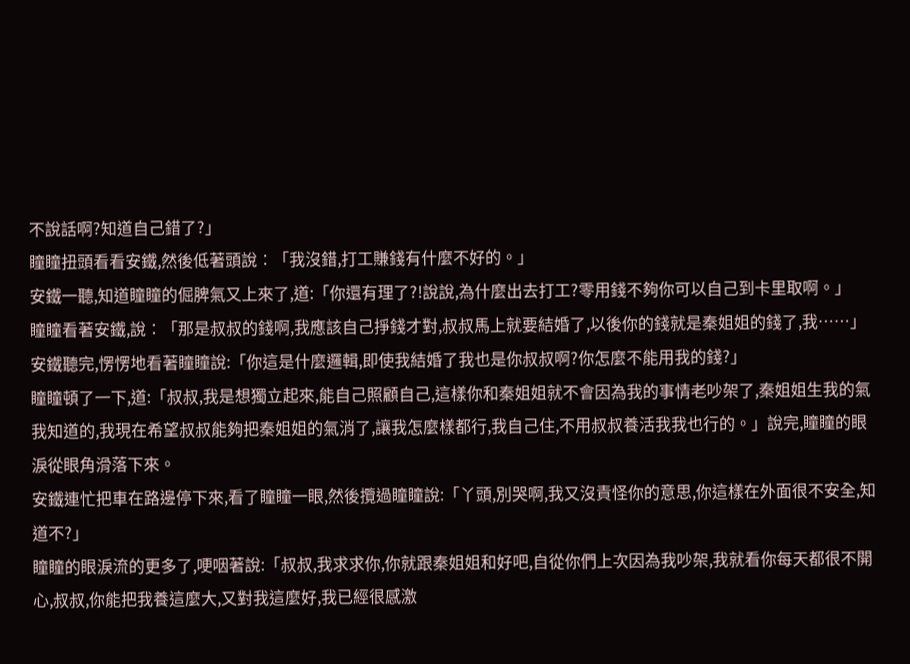不說話啊?知道自己錯了?」
瞳瞳扭頭看看安鐵,然後低著頭說∶「我沒錯,打工賺錢有什麼不好的。」
安鐵一聽,知道瞳瞳的倔脾氣又上來了,道:「你還有理了?!說說,為什麼出去打工?零用錢不夠你可以自己到卡里取啊。」
瞳瞳看著安鐵,說∶「那是叔叔的錢啊,我應該自己掙錢才對,叔叔馬上就要結婚了,以後你的錢就是秦姐姐的錢了,我……」
安鐵聽完,愣愣地看著瞳瞳說:「你這是什麼邏輯,即使我結婚了我也是你叔叔啊?你怎麼不能用我的錢?」
瞳瞳頓了一下,道:「叔叔,我是想獨立起來,能自己照顧自己,這樣你和秦姐姐就不會因為我的事情老吵架了,秦姐姐生我的氣我知道的,我現在希望叔叔能夠把秦姐姐的氣消了,讓我怎麼樣都行,我自己住,不用叔叔養活我我也行的。」說完,瞳瞳的眼淚從眼角滑落下來。
安鐵連忙把車在路邊停下來,看了瞳瞳一眼,然後攬過瞳瞳說:「丫頭,別哭啊,我又沒責怪你的意思,你這樣在外面很不安全,知道不?」
瞳瞳的眼淚流的更多了,哽咽著說:「叔叔,我求求你,你就跟秦姐姐和好吧,自從你們上次因為我吵架,我就看你每天都很不開心,叔叔,你能把我養這麼大,又對我這麼好,我已經很感激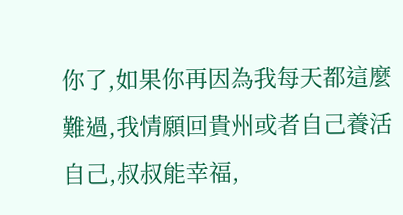你了,如果你再因為我每天都這麼難過,我情願回貴州或者自己養活自己,叔叔能幸福,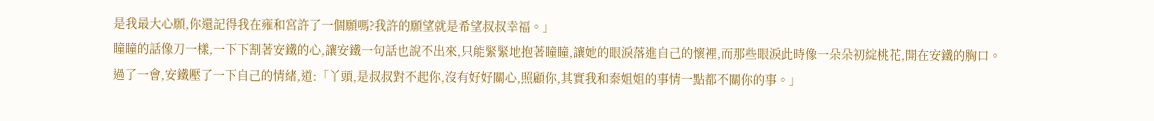是我最大心願,你還記得我在雍和宮許了一個願嗎?我許的願望就是希望叔叔幸福。」
瞳瞳的話像刀一樣,一下下割著安鐵的心,讓安鐵一句話也說不出來,只能緊緊地抱著瞳瞳,讓她的眼淚落進自己的懷裡,而那些眼淚此時像一朵朵初綻桃花,開在安鐵的胸口。
過了一會,安鐵壓了一下自己的情緒,道:「丫頭,是叔叔對不起你,沒有好好關心,照顧你,其實我和秦姐姐的事情一點都不關你的事。」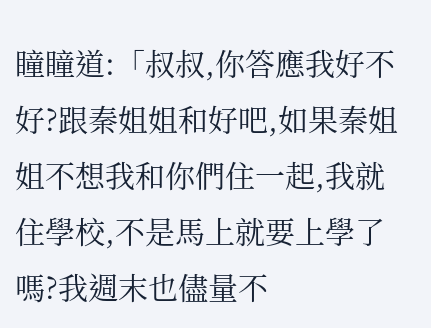瞳瞳道:「叔叔,你答應我好不好?跟秦姐姐和好吧,如果秦姐姐不想我和你們住一起,我就住學校,不是馬上就要上學了嗎?我週末也儘量不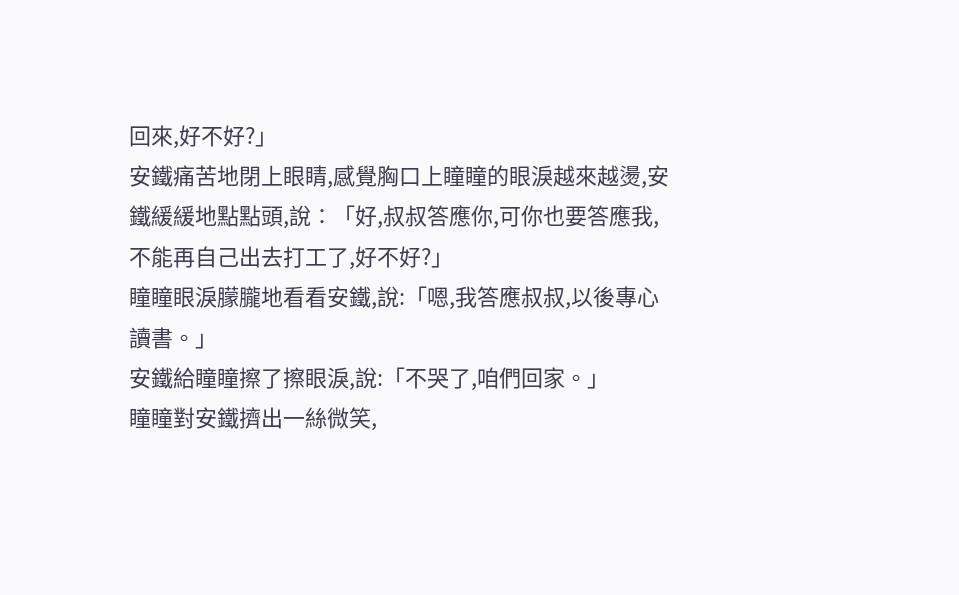回來,好不好?」
安鐵痛苦地閉上眼睛,感覺胸口上瞳瞳的眼淚越來越燙,安鐵緩緩地點點頭,說∶「好,叔叔答應你,可你也要答應我,不能再自己出去打工了,好不好?」
瞳瞳眼淚朦朧地看看安鐵,說:「嗯,我答應叔叔,以後專心讀書。」
安鐵給瞳瞳擦了擦眼淚,說:「不哭了,咱們回家。」
瞳瞳對安鐵擠出一絲微笑,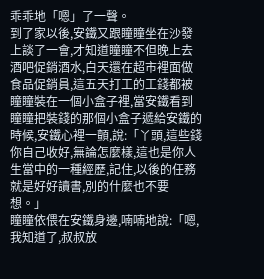乖乖地「嗯」了一聲。
到了家以後,安鐵又跟瞳瞳坐在沙發上談了一會,才知道瞳瞳不但晚上去酒吧促銷酒水,白天還在超市裡面做食品促銷員,這五天打工的工錢都被瞳瞳裝在一個小盒子裡,當安鐵看到瞳瞳把裝錢的那個小盒子遞給安鐵的時候,安鐵心裡一顫,說:「丫頭,這些錢你自己收好,無論怎麼樣,這也是你人生當中的一種經歷,記住,以後的任務就是好好讀書,別的什麼也不要想。」
瞳瞳依偎在安鐵身邊,喃喃地說:「嗯,我知道了,叔叔放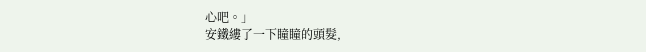心吧。」
安鐵縷了一下瞳瞳的頭髮,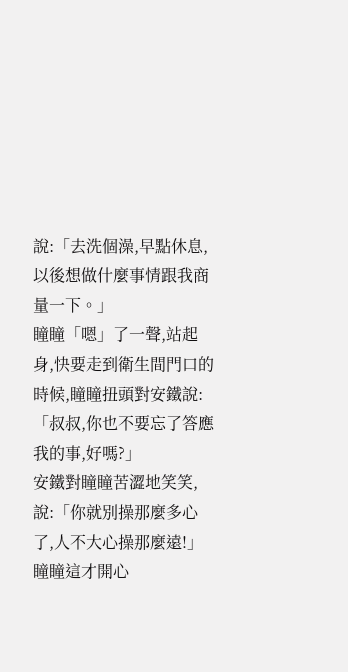說:「去洗個澡,早點休息,以後想做什麼事情跟我商量一下。」
瞳瞳「嗯」了一聲,站起身,快要走到衛生間門口的時候,瞳瞳扭頭對安鐵說:「叔叔,你也不要忘了答應我的事,好嗎?」
安鐵對瞳瞳苦澀地笑笑,說:「你就別操那麼多心了,人不大心操那麼遠!」
瞳瞳這才開心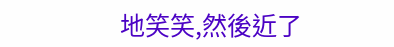地笑笑,然後近了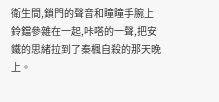衛生間,鎖門的聲音和瞳瞳手腕上鈴鐺參雜在一起,咔嗒的一聲,把安鐵的思緒拉到了秦楓自殺的那天晚上。